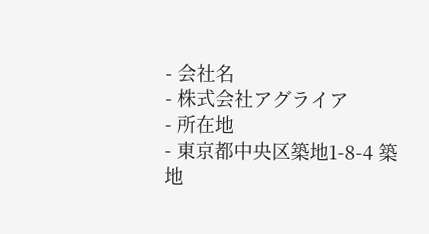- 会社名
- 株式会社アグライア
- 所在地
- 東京都中央区築地1-8-4 築地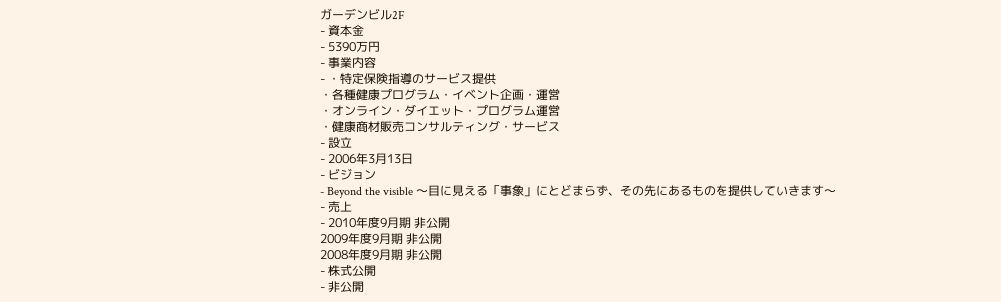ガーデンビル2F
- 資本金
- 5390万円
- 事業内容
- ・特定保険指導のサービス提供
・各種健康プログラム・イベント企画・運営
・オンライン・ダイエット・プログラム運営
・健康商材販売コンサルティング・サービス
- 設立
- 2006年3月13日
- ビジョン
- Beyond the visible 〜目に見える「事象」にとどまらず、その先にあるものを提供していきます〜
- 売上
- 2010年度9月期 非公開
2009年度9月期 非公開
2008年度9月期 非公開
- 株式公開
- 非公開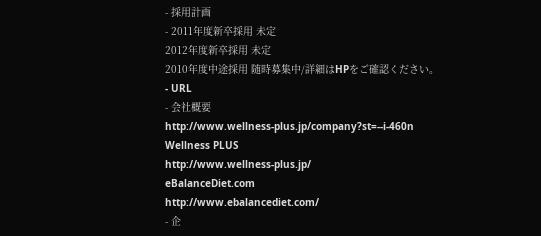- 採用計画
- 2011年度新卒採用 未定
2012年度新卒採用 未定
2010年度中途採用 随時募集中/詳細はHPをご確認ください。
- URL
- 会社概要
http://www.wellness-plus.jp/company?st=--i-460n
Wellness PLUS
http://www.wellness-plus.jp/
eBalanceDiet.com
http://www.ebalancediet.com/
- 企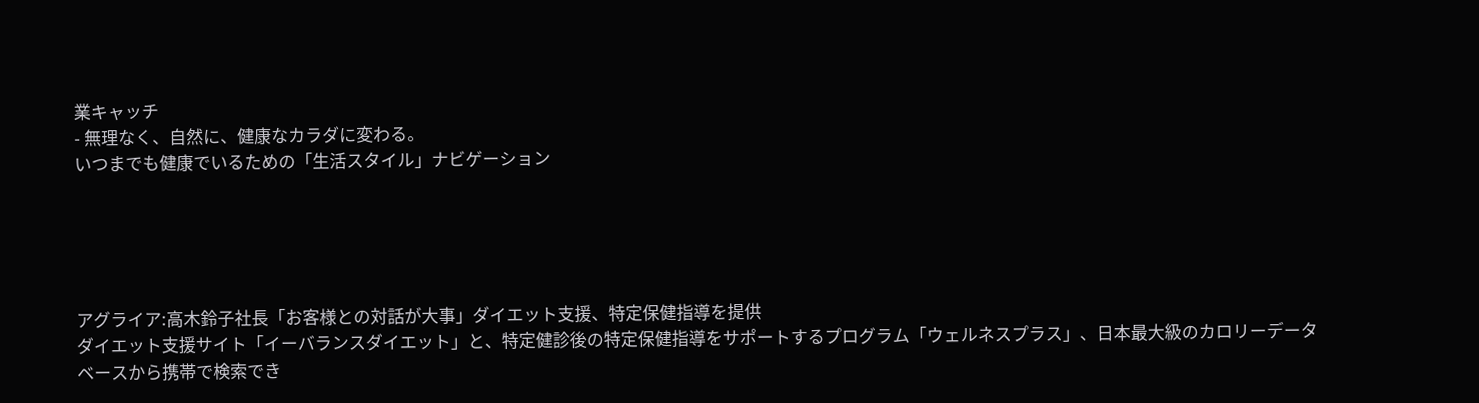業キャッチ
- 無理なく、自然に、健康なカラダに変わる。
いつまでも健康でいるための「生活スタイル」ナビゲーション





アグライア:高木鈴子社長「お客様との対話が大事」ダイエット支援、特定保健指導を提供
ダイエット支援サイト「イーバランスダイエット」と、特定健診後の特定保健指導をサポートするプログラム「ウェルネスプラス」、日本最大級のカロリーデータベースから携帯で検索でき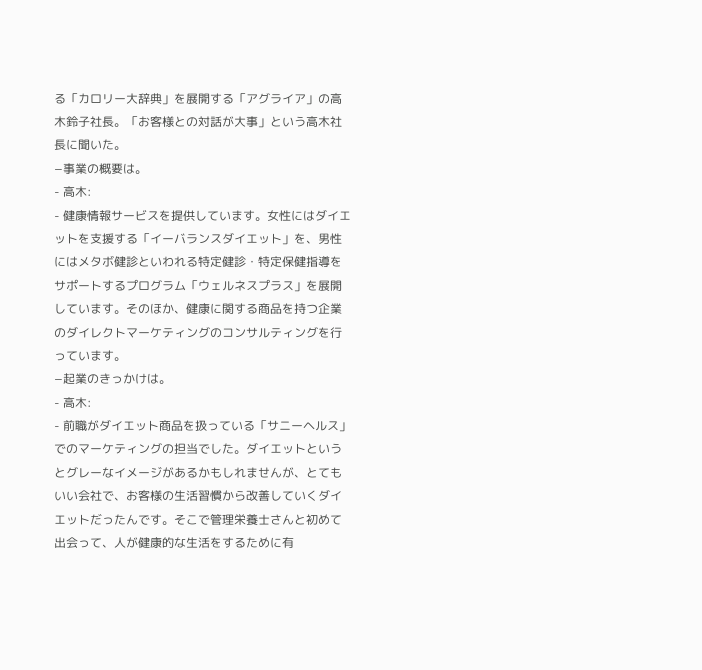る「カロリー大辞典」を展開する「アグライア」の高木鈴子社長。「お客様との対話が大事」という高木社長に聞いた。
−事業の概要は。
- 高木:
- 健康情報サービスを提供しています。女性にはダイエットを支援する「イーバランスダイエット」を、男性にはメタボ健診といわれる特定健診・特定保健指導をサポートするプログラム「ウェルネスプラス」を展開しています。そのほか、健康に関する商品を持つ企業のダイレクトマーケティングのコンサルティングを行っています。
−起業のきっかけは。
- 高木:
- 前職がダイエット商品を扱っている「サニーヘルス」でのマーケティングの担当でした。ダイエットというとグレーなイメージがあるかもしれませんが、とてもいい会社で、お客様の生活習慣から改善していくダイエットだったんです。そこで管理栄養士さんと初めて出会って、人が健康的な生活をするために有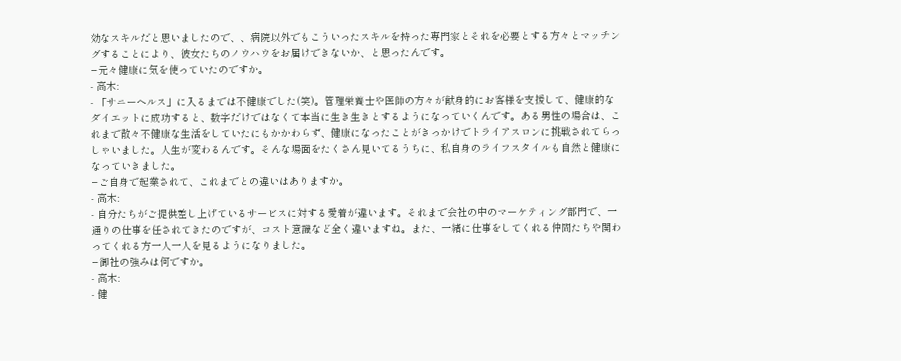効なスキルだと思いましたので、、病院以外でもこういったスキルを持った専門家とそれを必要とする方々とマッチングすることにより、彼女たちのノウハウをお届けできないか、と思ったんです。
−元々健康に気を使っていたのですか。
- 高木:
- 「サニーヘルス」に入るまでは不健康でした(笑)。管理栄養士や医師の方々が献身的にお客様を支援して、健康的なダイエットに成功すると、数字だけではなくて本当に生き生きとするようになっていくんです。ある男性の場合は、これまで散々不健康な生活をしていたにもかかわらず、健康になったことがきっかけでトライアスロンに挑戦されてらっしゃいました。人生が変わるんです。そんな場面をたくさん見いてるうちに、私自身のライフスタイルも自然と健康になっていきました。
−ご自身で起業されて、これまでとの違いはありますか。
- 高木:
- 自分たちがご提供差し上げているサービスに対する愛着が違います。それまで会社の中のマーケティング部門で、一通りの仕事を任されてきたのですが、コスト意識など全く違いますね。また、一緒に仕事をしてくれる仲間たちや関わってくれる方一人一人を見るようになりました。
−御社の強みは何ですか。
- 高木:
- 健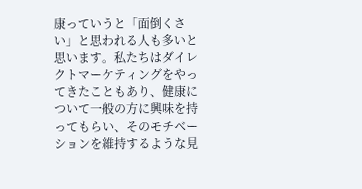康っていうと「面倒くさい」と思われる人も多いと思います。私たちはダイレクトマーケティングをやってきたこともあり、健康について一般の方に興味を持ってもらい、そのモチベーションを維持するような見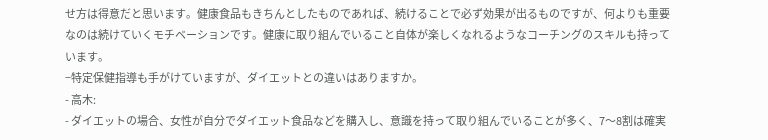せ方は得意だと思います。健康食品もきちんとしたものであれば、続けることで必ず効果が出るものですが、何よりも重要なのは続けていくモチベーションです。健康に取り組んでいること自体が楽しくなれるようなコーチングのスキルも持っています。
−特定保健指導も手がけていますが、ダイエットとの違いはありますか。
- 高木:
- ダイエットの場合、女性が自分でダイエット食品などを購入し、意識を持って取り組んでいることが多く、7〜8割は確実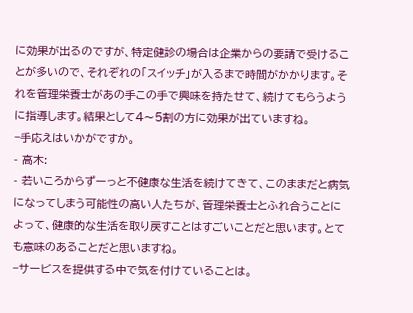に効果が出るのですが、特定健診の場合は企業からの要請で受けることが多いので、それぞれの「スイッチ」が入るまで時間がかかります。それを管理栄養士があの手この手で興味を持たせて、続けてもらうように指導します。結果として4〜5割の方に効果が出ていますね。
−手応えはいかがですか。
- 高木:
- 若いころからずーっと不健康な生活を続けてきて、このままだと病気になってしまう可能性の高い人たちが、管理栄養士とふれ合うことによって、健康的な生活を取り戻すことはすごいことだと思います。とても意味のあることだと思いますね。
−サービスを提供する中で気を付けていることは。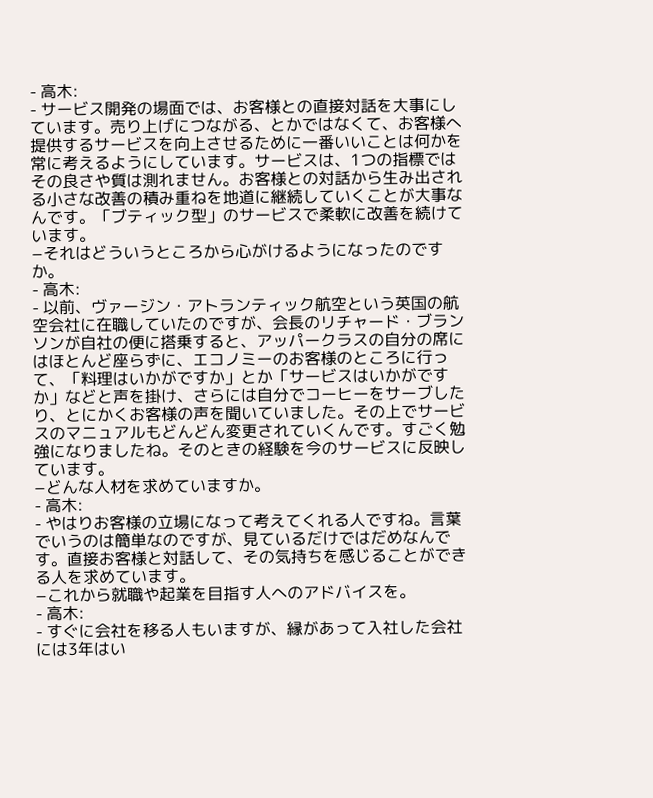- 高木:
- サービス開発の場面では、お客様との直接対話を大事にしています。売り上げにつながる、とかではなくて、お客様へ提供するサービスを向上させるために一番いいことは何かを常に考えるようにしています。サービスは、1つの指標ではその良さや質は測れません。お客様との対話から生み出される小さな改善の積み重ねを地道に継続していくことが大事なんです。「ブティック型」のサービスで柔軟に改善を続けています。
−それはどういうところから心がけるようになったのですか。
- 高木:
- 以前、ヴァージン・アトランティック航空という英国の航空会社に在職していたのですが、会長のリチャード・ブランソンが自社の便に搭乗すると、アッパークラスの自分の席にはほとんど座らずに、エコノミーのお客様のところに行って、「料理はいかがですか」とか「サービスはいかがですか」などと声を掛け、さらには自分でコーヒーをサーブしたり、とにかくお客様の声を聞いていました。その上でサービスのマニュアルもどんどん変更されていくんです。すごく勉強になりましたね。そのときの経験を今のサービスに反映しています。
−どんな人材を求めていますか。
- 高木:
- やはりお客様の立場になって考えてくれる人ですね。言葉でいうのは簡単なのですが、見ているだけではだめなんです。直接お客様と対話して、その気持ちを感じることができる人を求めています。
−これから就職や起業を目指す人へのアドバイスを。
- 高木:
- すぐに会社を移る人もいますが、縁があって入社した会社には3年はい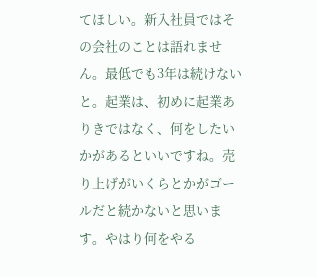てほしい。新入社員ではその会社のことは語れません。最低でも3年は続けないと。起業は、初めに起業ありきではなく、何をしたいかがあるといいですね。売り上げがいくらとかがゴールだと続かないと思います。やはり何をやる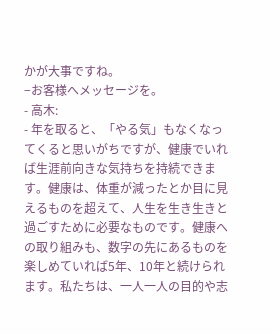かが大事ですね。
−お客様へメッセージを。
- 高木:
- 年を取ると、「やる気」もなくなってくると思いがちですが、健康でいれば生涯前向きな気持ちを持続できます。健康は、体重が減ったとか目に見えるものを超えて、人生を生き生きと過ごすために必要なものです。健康への取り組みも、数字の先にあるものを楽しめていれば5年、10年と続けられます。私たちは、一人一人の目的や志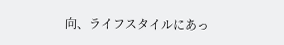向、ライフスタイルにあっ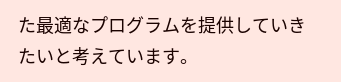た最適なプログラムを提供していきたいと考えています。